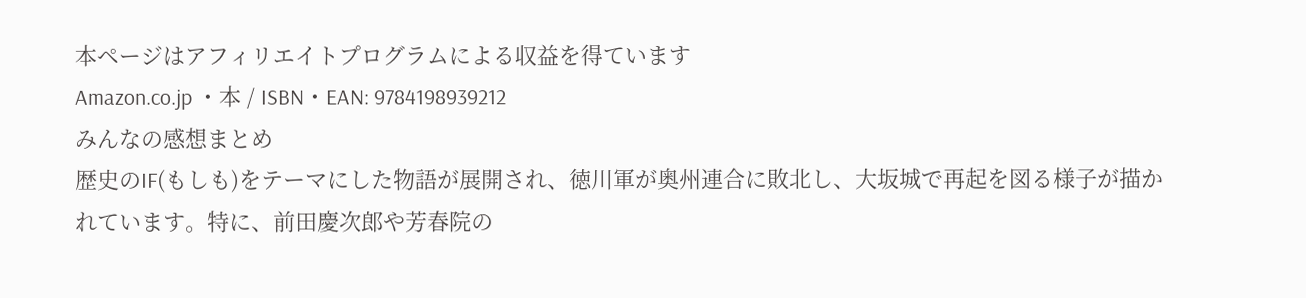本ページはアフィリエイトプログラムによる収益を得ています
Amazon.co.jp ・本 / ISBN・EAN: 9784198939212
みんなの感想まとめ
歴史のIF(もしも)をテーマにした物語が展開され、徳川軍が奥州連合に敗北し、大坂城で再起を図る様子が描かれています。特に、前田慶次郎や芳春院の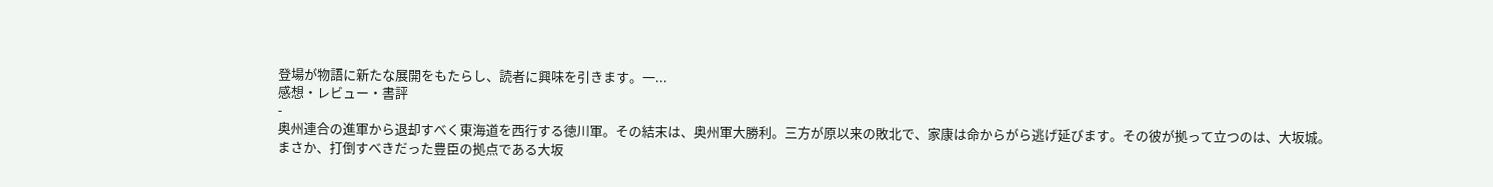登場が物語に新たな展開をもたらし、読者に興味を引きます。一...
感想・レビュー・書評
-
奥州連合の進軍から退却すべく東海道を西行する徳川軍。その結末は、奥州軍大勝利。三方が原以来の敗北で、家康は命からがら逃げ延びます。その彼が拠って立つのは、大坂城。
まさか、打倒すべきだった豊臣の拠点である大坂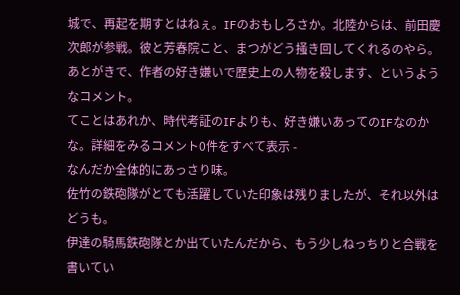城で、再起を期すとはねぇ。IFのおもしろさか。北陸からは、前田慶次郎が参戦。彼と芳春院こと、まつがどう掻き回してくれるのやら。
あとがきで、作者の好き嫌いで歴史上の人物を殺します、というようなコメント。
てことはあれか、時代考証のIFよりも、好き嫌いあってのIFなのかな。詳細をみるコメント0件をすべて表示 -
なんだか全体的にあっさり味。
佐竹の鉄砲隊がとても活躍していた印象は残りましたが、それ以外はどうも。
伊達の騎馬鉄砲隊とか出ていたんだから、もう少しねっちりと合戦を書いてい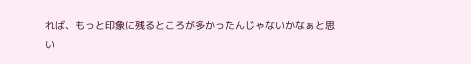れば、もっと印象に残るところが多かったんじゃないかなぁと思い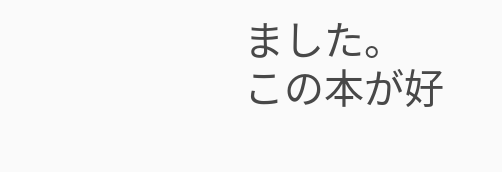ました。
この本が好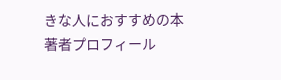きな人におすすめの本
著者プロフィール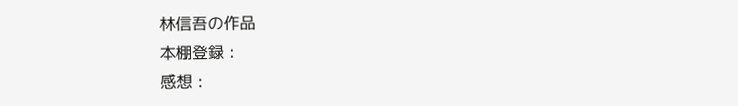林信吾の作品
本棚登録 :
感想 :